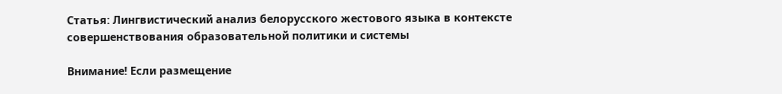Статья: Лингвистический анализ белорусского жестового языка в контексте совершенствования образовательной политики и системы

Внимание! Если размещение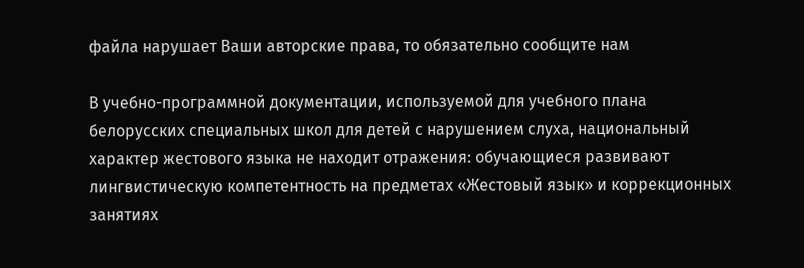файла нарушает Ваши авторские права, то обязательно сообщите нам

В учебно-программной документации, используемой для учебного плана белорусских специальных школ для детей с нарушением слуха, национальный характер жестового языка не находит отражения: обучающиеся развивают лингвистическую компетентность на предметах «Жестовый язык» и коррекционных занятиях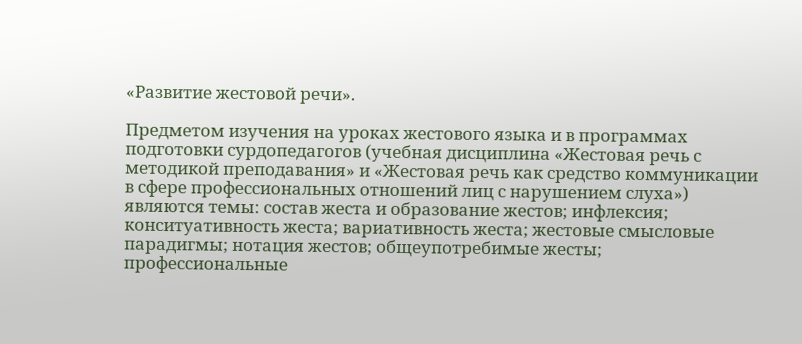«Развитие жестовой речи».

Предметом изучения на уроках жестового языка и в программах подготовки сурдопедагогов (учебная дисциплина «Жестовая речь с методикой преподавания» и «Жестовая речь как средство коммуникации в сфере профессиональных отношений лиц с нарушением слуха») являются темы: состав жеста и образование жестов; инфлексия; конситуативность жеста; вариативность жеста; жестовые смысловые парадигмы; нотация жестов; общеупотребимые жесты; профессиональные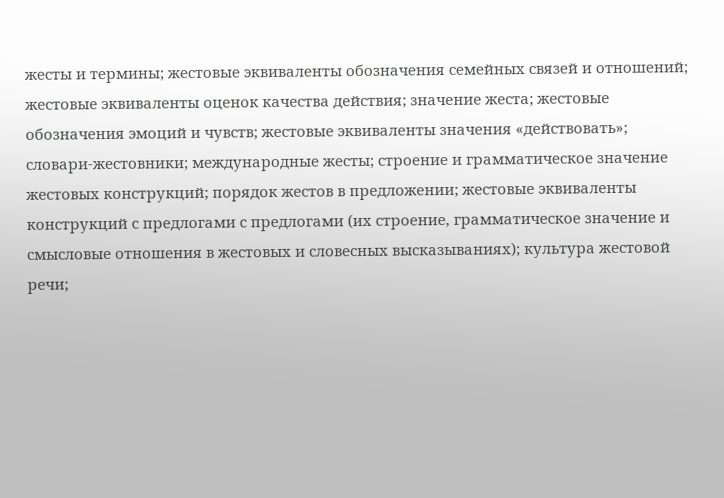жесты и термины; жестовые эквиваленты обозначения семейных связей и отношений; жестовые эквиваленты оценок качества действия; значение жеста; жестовые обозначения эмоций и чувств; жестовые эквиваленты значения «действовать»; словари-жестовники; международные жесты; строение и грамматическое значение жестовых конструкций; порядок жестов в предложении; жестовые эквиваленты конструкций с предлогами с предлогами (их строение, грамматическое значение и смысловые отношения в жестовых и словесных высказываниях); культура жестовой речи;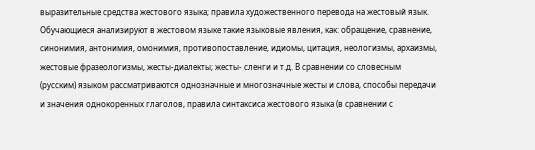выразительные средства жестового языка; правила художественного перевода на жестовый язык. Обучающиеся анализируют в жестовом языке такие языковые явления, как: обращение, сравнение, синонимия, антонимия, омонимия, противопоставление, идиомы, цитация, неологизмы, архаизмы, жестовые фразеологизмы, жесты-диалекты; жесты- сленги и т.д. В сравнении со словесным (русским) языком рассматриваются однозначные и многозначные жесты и слова, способы передачи и значения однокоренных глаголов, правила синтаксиса жестового языка (в сравнении с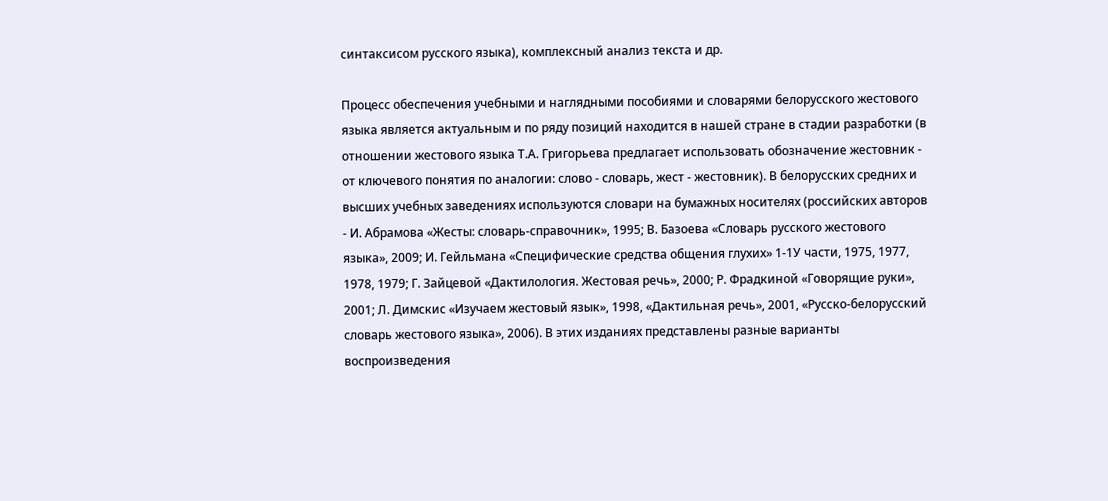синтаксисом русского языка), комплексный анализ текста и др.

Процесс обеспечения учебными и наглядными пособиями и словарями белорусского жестового языка является актуальным и по ряду позиций находится в нашей стране в стадии разработки (в отношении жестового языка Т.А. Григорьева предлагает использовать обозначение жестовник - от ключевого понятия по аналогии: слово - словарь, жест - жестовник). В белорусских средних и высших учебных заведениях используются словари на бумажных носителях (российских авторов - И. Абрамова «Жесты: словарь-справочник», 1995; В. Базоева «Словарь русского жестового языка», 2009; И. Гейльмана «Специфические средства общения глухих» 1-1У части, 1975, 1977, 1978, 1979; Г. Зайцевой «Дактилология. Жестовая речь», 2000; Р. Фрадкиной «Говорящие руки», 2001; Л. Димскис «Изучаем жестовый язык», 1998, «Дактильная речь», 2001, «Русско-белорусский словарь жестового языка», 2006). В этих изданиях представлены разные варианты воспроизведения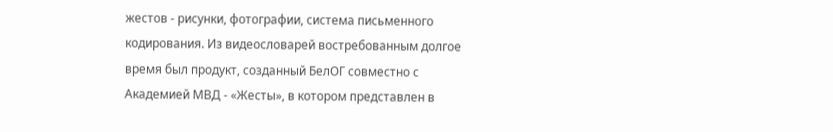жестов - рисунки, фотографии, система письменного кодирования. Из видеословарей востребованным долгое время был продукт, созданный БелОГ совместно с Академией МВД - «Жесты», в котором представлен в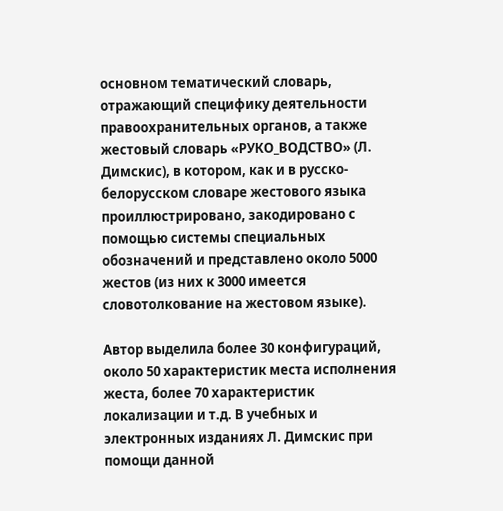основном тематический словарь, отражающий специфику деятельности правоохранительных органов, а также жестовый словарь «РУКО_ВОДСТВО» (Л. Димскис), в котором, как и в русско-белорусском словаре жестового языка проиллюстрировано, закодировано с помощью системы специальных обозначений и представлено около 5000 жестов (из них к 3000 имеется словотолкование на жестовом языке).

Автор выделила более 30 конфигураций, около 50 характеристик места исполнения жеста, более 70 характеристик локализации и т.д. В учебных и электронных изданиях Л. Димскис при помощи данной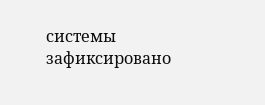системы зафиксировано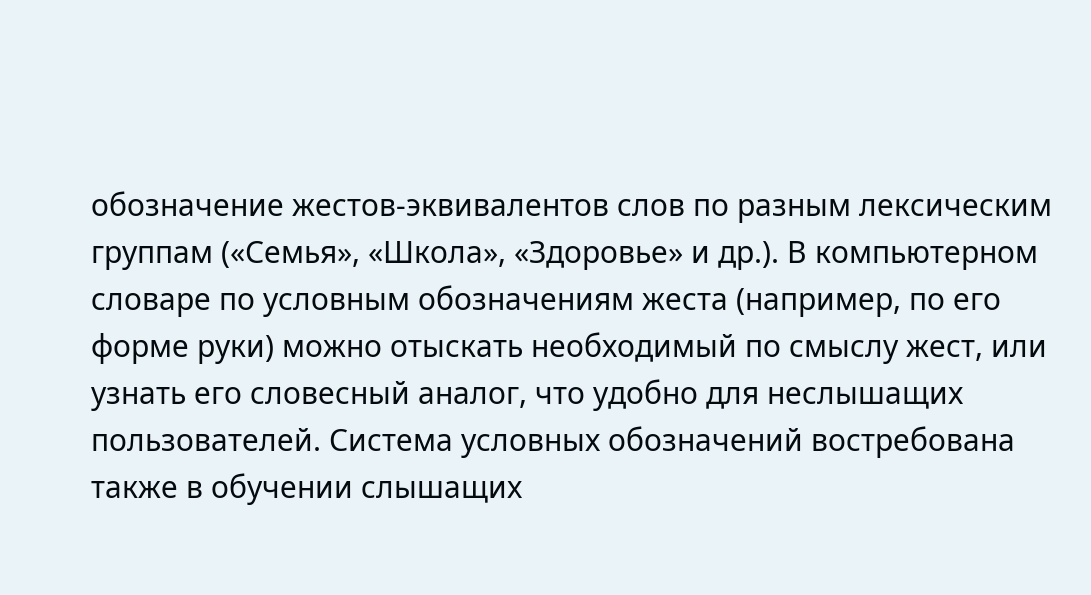обозначение жестов-эквивалентов слов по разным лексическим группам («Семья», «Школа», «Здоровье» и др.). В компьютерном словаре по условным обозначениям жеста (например, по его форме руки) можно отыскать необходимый по смыслу жест, или узнать его словесный аналог, что удобно для неслышащих пользователей. Система условных обозначений востребована также в обучении слышащих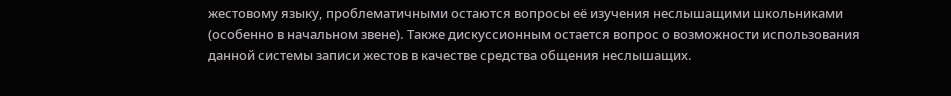жестовому языку, проблематичными остаются вопросы её изучения неслышащими школьниками (особенно в начальном звене). Также дискуссионным остается вопрос о возможности использования данной системы записи жестов в качестве средства общения неслышащих.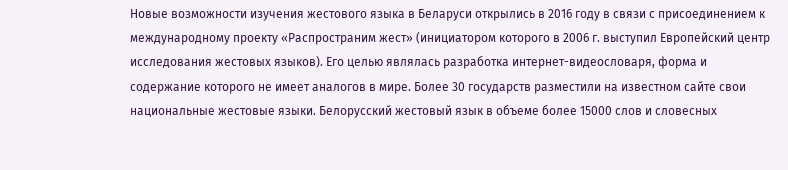Новые возможности изучения жестового языка в Беларуси открылись в 2016 году в связи с присоединением к международному проекту «Распространим жест» (инициатором которого в 2006 г. выступил Европейский центр исследования жестовых языков). Его целью являлась разработка интернет-видеословаря, форма и содержание которого не имеет аналогов в мире. Более 30 государств разместили на известном сайте свои национальные жестовые языки. Белорусский жестовый язык в объеме более 15000 слов и словесных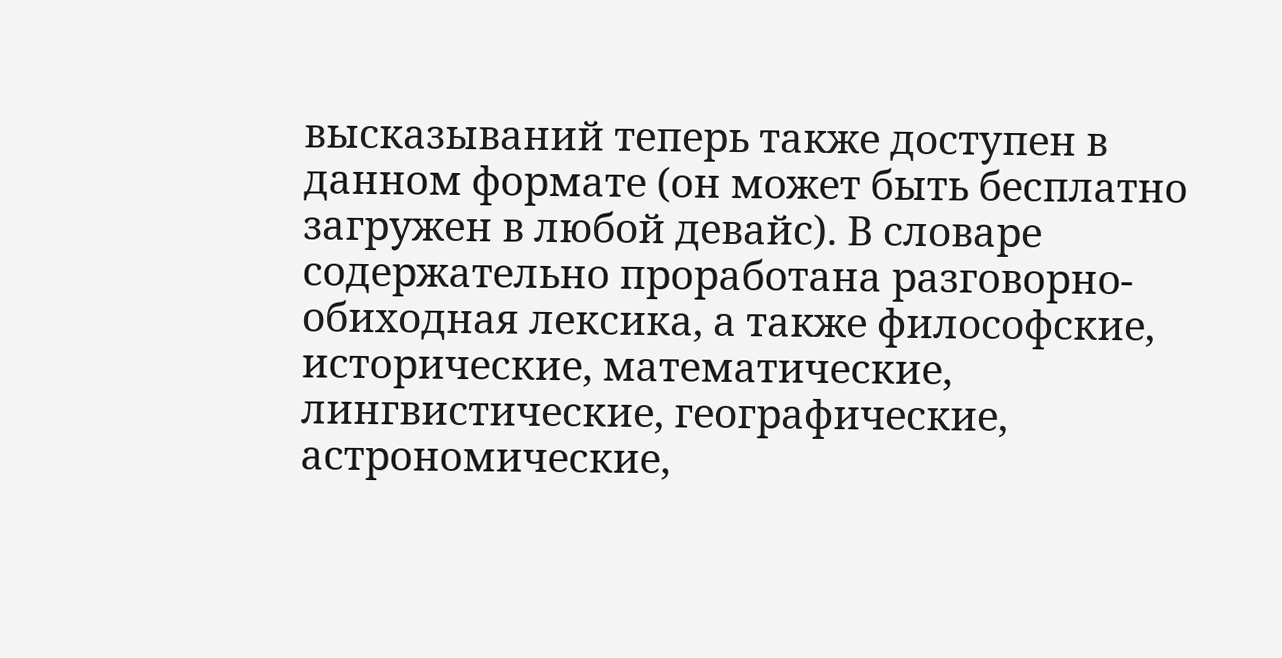высказываний теперь также доступен в данном формате (он может быть бесплатно загружен в любой девайс). В словаре содержательно проработана разговорно-обиходная лексика, а также философские, исторические, математические, лингвистические, географические, астрономические,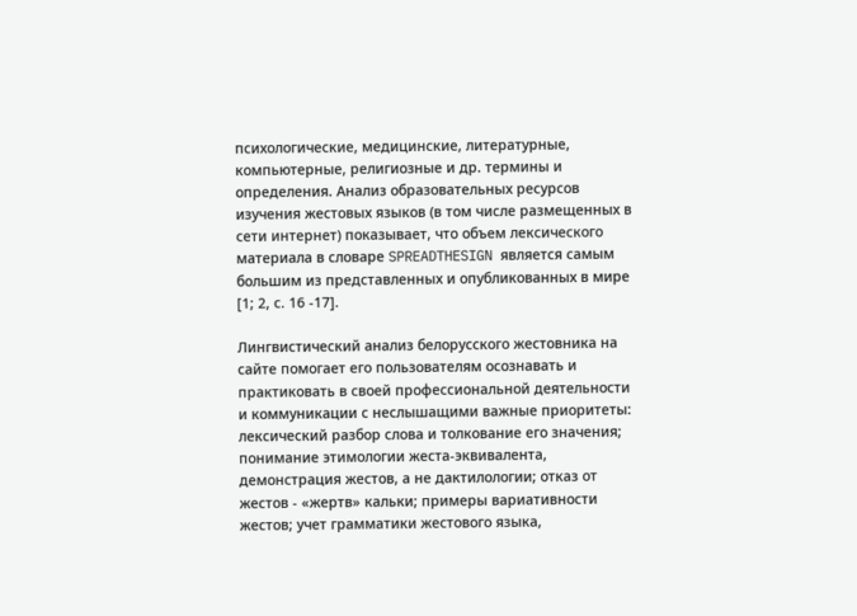психологические, медицинские, литературные, компьютерные, религиозные и др. термины и определения. Анализ образовательных ресурсов изучения жестовых языков (в том числе размещенных в сети интернет) показывает, что объем лексического материала в словаре SPREADTHESIGN является самым большим из представленных и опубликованных в мире [1; 2, с. 16 -17].

Лингвистический анализ белорусского жестовника на сайте помогает его пользователям осознавать и практиковать в своей профессиональной деятельности и коммуникации с неслышащими важные приоритеты: лексический разбор слова и толкование его значения; понимание этимологии жеста-эквивалента, демонстрация жестов, а не дактилологии; отказ от жестов - «жертв» кальки; примеры вариативности жестов; учет грамматики жестового языка,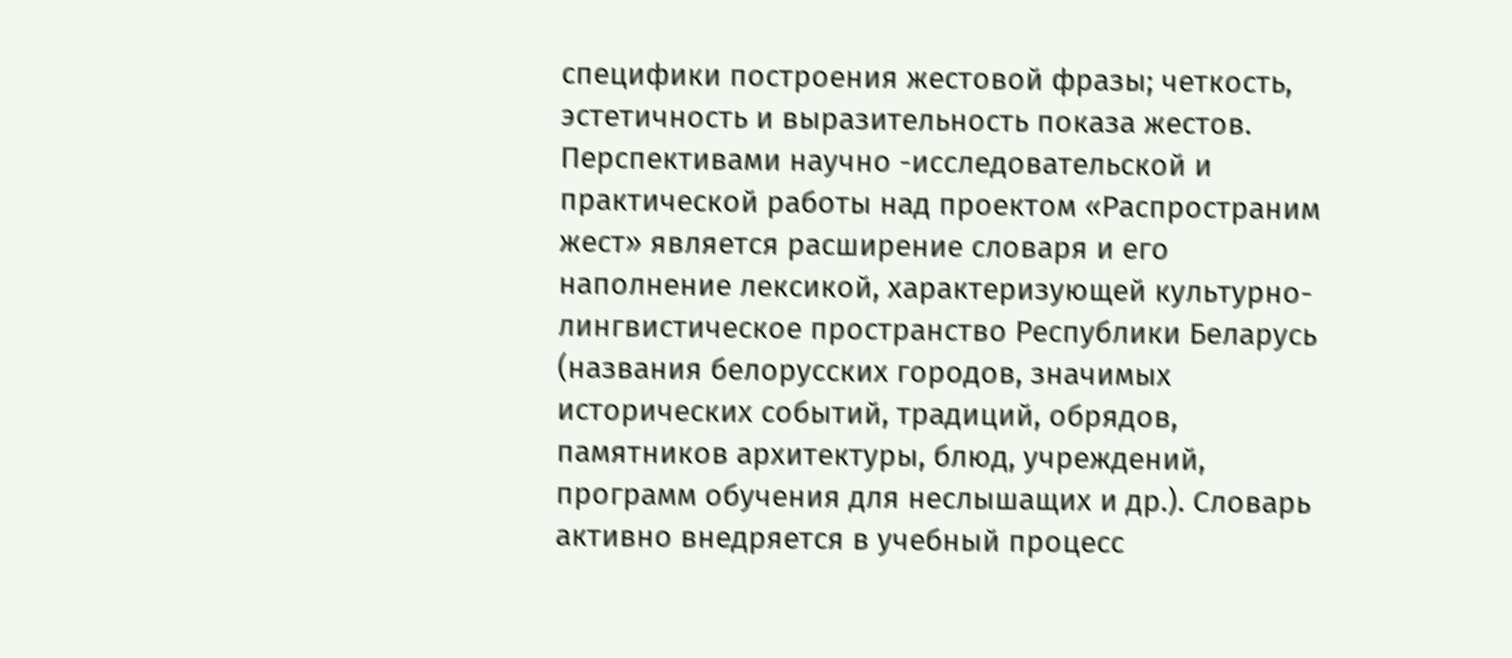специфики построения жестовой фразы; четкость, эстетичность и выразительность показа жестов. Перспективами научно -исследовательской и практической работы над проектом «Распространим жест» является расширение словаря и его наполнение лексикой, характеризующей культурно-лингвистическое пространство Республики Беларусь (названия белорусских городов, значимых исторических событий, традиций, обрядов, памятников архитектуры, блюд, учреждений, программ обучения для неслышащих и др.). Словарь активно внедряется в учебный процесс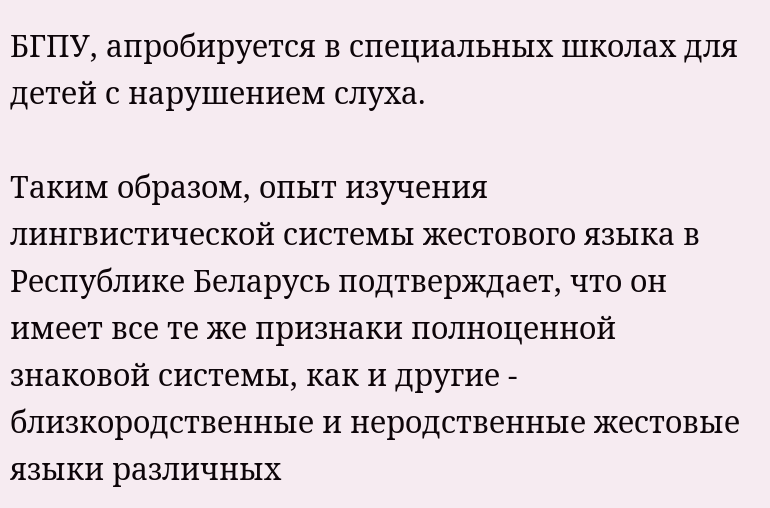БГПУ, апробируется в специальных школах для детей с нарушением слуха.

Таким образом, опыт изучения лингвистической системы жестового языка в Республике Беларусь подтверждает, что он имеет все те же признаки полноценной знаковой системы, как и другие - близкородственные и неродственные жестовые языки различных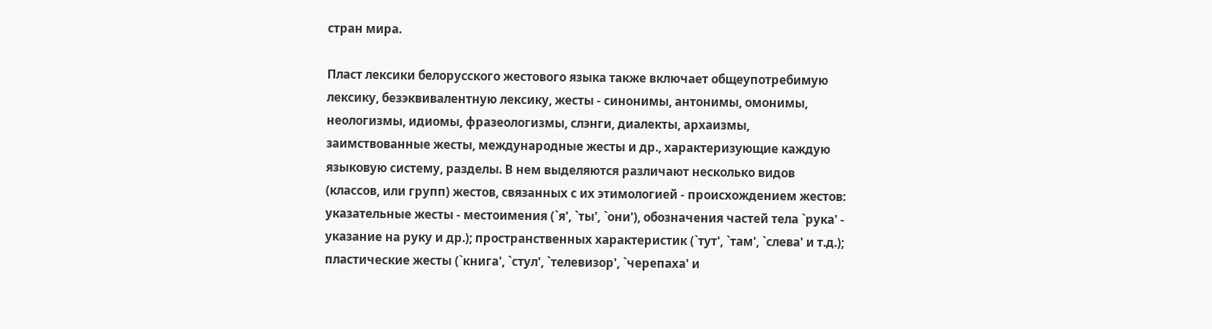стран мира.

Пласт лексики белорусского жестового языка также включает общеупотребимую лексику, безэквивалентную лексику, жесты - синонимы, антонимы, омонимы, неологизмы, идиомы, фразеологизмы, слэнги, диалекты, архаизмы, заимствованные жесты, международные жесты и др., характеризующие каждую языковую систему, разделы. В нем выделяются различают несколько видов (классов, или групп) жестов, связанных с их этимологией - происхождением жестов: указательные жесты - местоимения (`я', `ты', `они'), обозначения частей тела `рука' - указание на руку и др.); пространственных характеристик (`тут', `там', `слева' и т.д.); пластические жесты (`книга', `стул', `телевизор', `черепаха' и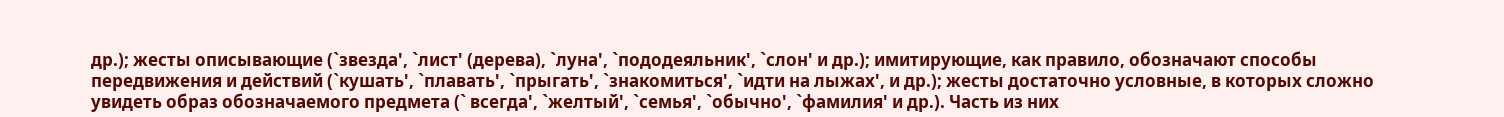др.); жесты описывающие (`звезда', `лист' (дерева), `луна', `пододеяльник', `слон' и др.); имитирующие, как правило, обозначают способы передвижения и действий (`кушать', `плавать', `прыгать', `знакомиться', `идти на лыжах', и др.); жесты достаточно условные, в которых сложно увидеть образ обозначаемого предмета (` всегда', `желтый', `семья', `обычно', `фамилия' и др.). Часть из них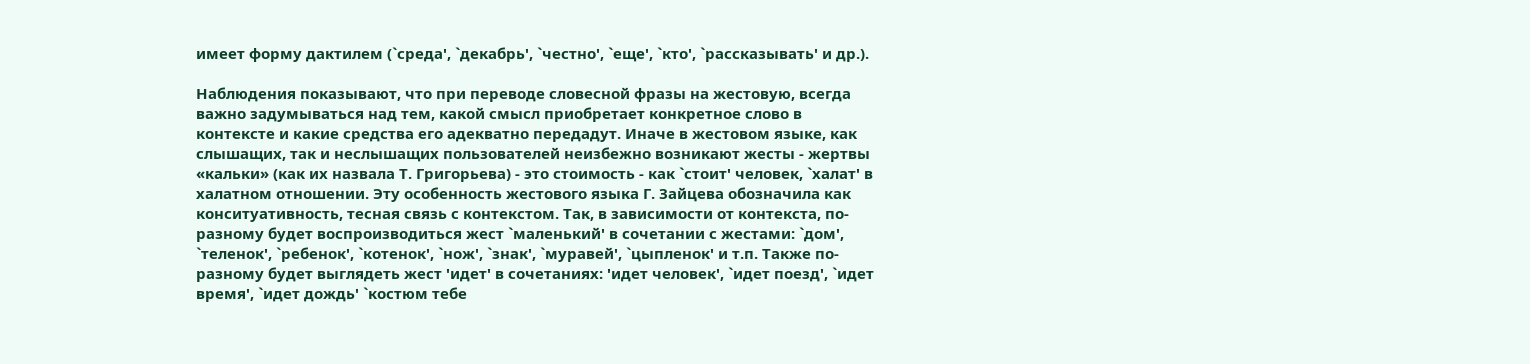имеет форму дактилем (`среда', `декабрь', `честно', `еще', `кто', `рассказывать' и др.).

Наблюдения показывают, что при переводе словесной фразы на жестовую, всегда важно задумываться над тем, какой смысл приобретает конкретное слово в контексте и какие средства его адекватно передадут. Иначе в жестовом языке, как слышащих, так и неслышащих пользователей неизбежно возникают жесты - жертвы «кальки» (как их назвала Т. Григорьева) - это стоимость - как `стоит' человек, `халат' в халатном отношении. Эту особенность жестового языка Г. Зайцева обозначила как конситуативность, тесная связь с контекстом. Так, в зависимости от контекста, по-разному будет воспроизводиться жест `маленький' в сочетании с жестами: `дом', `теленок', `ребенок', `котенок', `нож', `знак', `муравей', `цыпленок' и т.п. Также по-разному будет выглядеть жест 'идет' в сочетаниях: 'идет человек', `идет поезд', `идет время', `идет дождь' `костюм тебе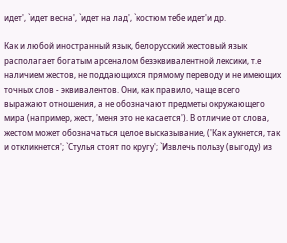идет', `идет весна', `идет на лад', `костюм тебе идет'и др.

Как и любой иностранный язык, белорусский жестовый язык располагает богатым арсеналом безэквивалентной лексики, т.е наличием жестов, не поддающихся прямому переводу и не имеющих точных слов - эквивалентов. Они, как правило, чаще всего выражают отношения, а не обозначают предметы окружающего мира (например, жест, 'меня это не касается'). В отличие от слова, жестом может обозначаться целое высказывание, ('Как аукнется, так и откликнется'; `Стулья стоят по кругу'; `Извлечь пользу (выгоду) из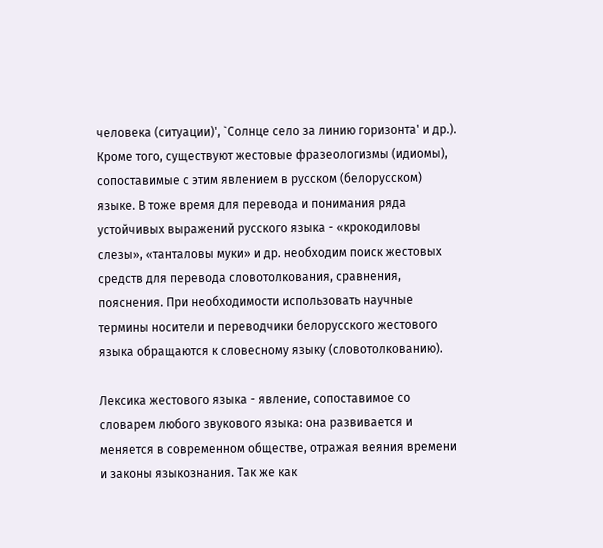человека (ситуации)', `Солнце село за линию горизонта' и др.). Кроме того, существуют жестовые фразеологизмы (идиомы), сопоставимые с этим явлением в русском (белорусском) языке. В тоже время для перевода и понимания ряда устойчивых выражений русского языка - «крокодиловы слезы», «танталовы муки» и др. необходим поиск жестовых средств для перевода словотолкования, сравнения, пояснения. При необходимости использовать научные термины носители и переводчики белорусского жестового языка обращаются к словесному языку (словотолкованию).

Лексика жестового языка - явление, сопоставимое со словарем любого звукового языка: она развивается и меняется в современном обществе, отражая веяния времени и законы языкознания. Так же как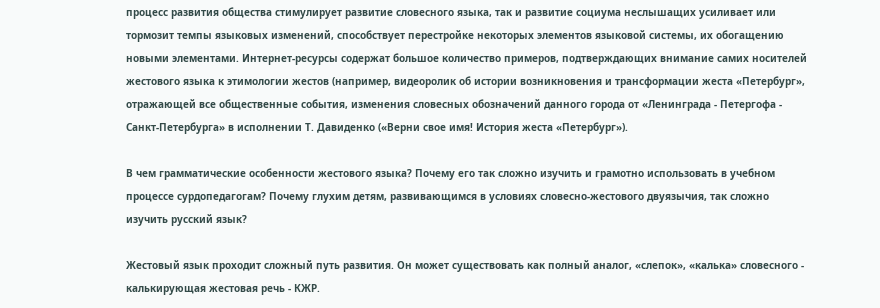процесс развития общества стимулирует развитие словесного языка, так и развитие социума неслышащих усиливает или тормозит темпы языковых изменений, способствует перестройке некоторых элементов языковой системы, их обогащению новыми элементами. Интернет-ресурсы содержат большое количество примеров, подтверждающих внимание самих носителей жестового языка к этимологии жестов (например, видеоролик об истории возникновения и трансформации жеста «Петербург», отражающей все общественные события, изменения словесных обозначений данного города от «Ленинграда - Петергофа - Санкт-Петербурга» в исполнении Т. Давиденко («Верни свое имя! История жеста «Петербург»).

В чем грамматические особенности жестового языка? Почему его так сложно изучить и грамотно использовать в учебном процессе сурдопедагогам? Почему глухим детям, развивающимся в условиях словесно-жестового двуязычия, так сложно изучить русский язык?

Жестовый язык проходит сложный путь развития. Он может существовать как полный аналог, «слепок», «калька» словесного - калькирующая жестовая речь - КЖР.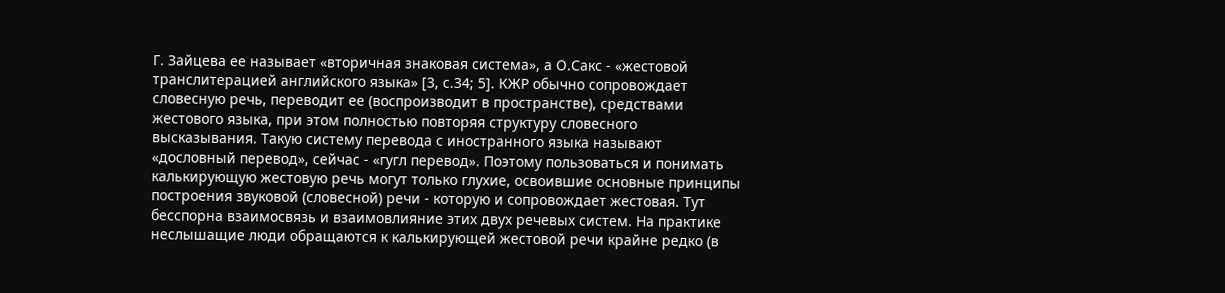Г. Зайцева ее называет «вторичная знаковая система», а О.Сакс - «жестовой транслитерацией английского языка» [3, с.34; 5]. КЖР обычно сопровождает словесную речь, переводит ее (воспроизводит в пространстве), средствами жестового языка, при этом полностью повторяя структуру словесного высказывания. Такую систему перевода с иностранного языка называют «дословный перевод», сейчас - «гугл перевод». Поэтому пользоваться и понимать калькирующую жестовую речь могут только глухие, освоившие основные принципы построения звуковой (словесной) речи - которую и сопровождает жестовая. Тут бесспорна взаимосвязь и взаимовлияние этих двух речевых систем. На практике неслышащие люди обращаются к калькирующей жестовой речи крайне редко (в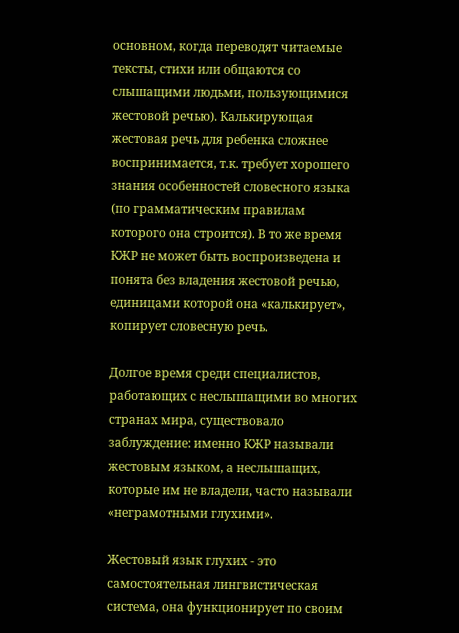основном, когда переводят читаемые тексты, стихи или общаются со слышащими людьми, пользующимися жестовой речью). Калькирующая жестовая речь для ребенка сложнее воспринимается, т.к. требует хорошего знания особенностей словесного языка (по грамматическим правилам которого она строится). В то же время КЖР не может быть воспроизведена и понята без владения жестовой речью, единицами которой она «калькирует», копирует словесную речь.

Долгое время среди специалистов, работающих с неслышащими во многих странах мира, существовало заблуждение: именно КЖР называли жестовым языком, а неслышащих, которые им не владели, часто называли «неграмотными глухими».

Жестовый язык глухих - это самостоятельная лингвистическая система, она функционирует по своим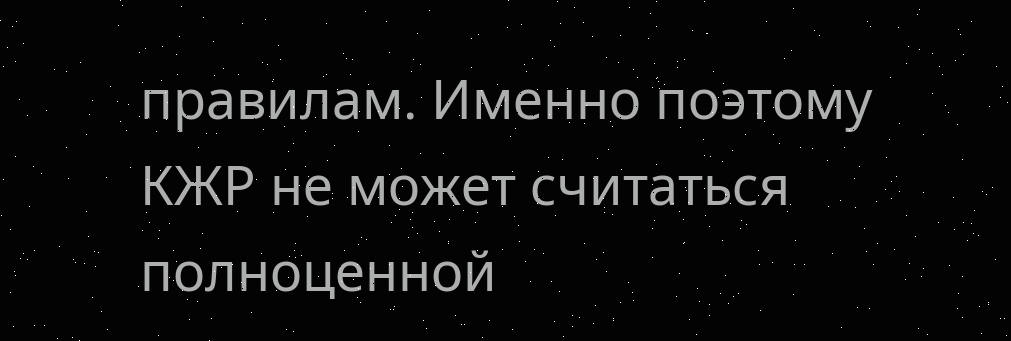правилам. Именно поэтому КЖР не может считаться полноценной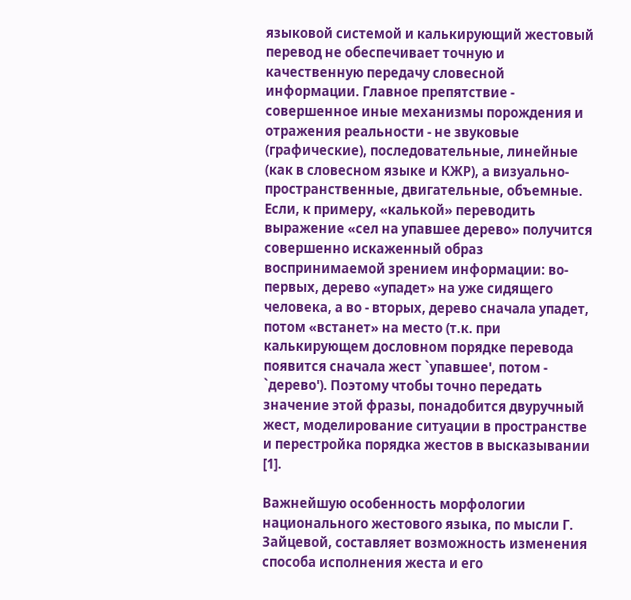языковой системой и калькирующий жестовый перевод не обеспечивает точную и качественную передачу словесной информации. Главное препятствие - совершенное иные механизмы порождения и отражения реальности - не звуковые (графические), последовательные, линейные (как в словесном языке и КЖР), а визуально-пространственные, двигательные, объемные. Если, к примеру, «калькой» переводить выражение «сел на упавшее дерево» получится совершенно искаженный образ воспринимаемой зрением информации: во-первых, дерево «упадет» на уже сидящего человека, а во - вторых, дерево сначала упадет, потом «встанет» на место (т.к. при калькирующем дословном порядке перевода появится сначала жест `упавшее', потом - `дерево'). Поэтому чтобы точно передать значение этой фразы, понадобится двуручный жест, моделирование ситуации в пространстве и перестройка порядка жестов в высказывании [1].

Важнейшую особенность морфологии национального жестового языка, по мысли Г. Зайцевой, составляет возможность изменения способа исполнения жеста и его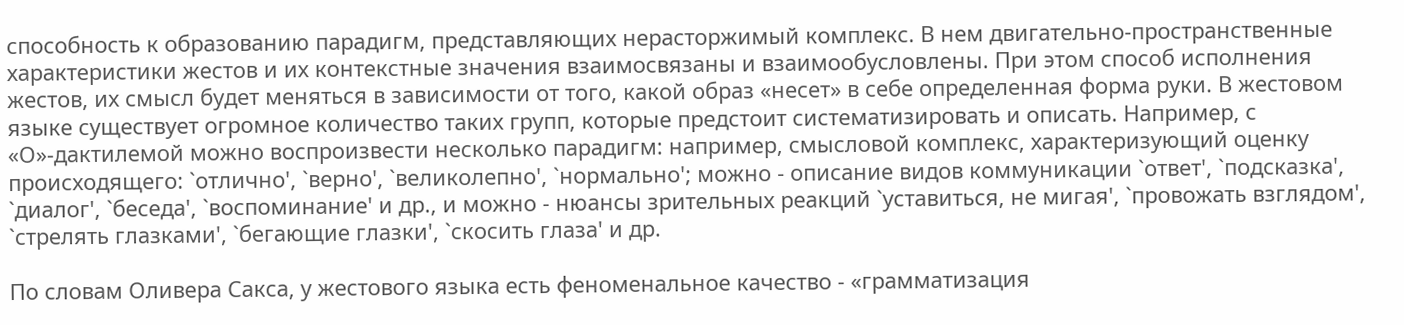способность к образованию парадигм, представляющих нерасторжимый комплекс. В нем двигательно-пространственные характеристики жестов и их контекстные значения взаимосвязаны и взаимообусловлены. При этом способ исполнения жестов, их смысл будет меняться в зависимости от того, какой образ «несет» в себе определенная форма руки. В жестовом языке существует огромное количество таких групп, которые предстоит систематизировать и описать. Например, с «О»-дактилемой можно воспроизвести несколько парадигм: например, смысловой комплекс, характеризующий оценку происходящего: `отлично', `верно', `великолепно', `нормально'; можно - описание видов коммуникации `ответ', `подсказка', `диалог', `беседа', `воспоминание' и др., и можно - нюансы зрительных реакций `уставиться, не мигая', `провожать взглядом', `стрелять глазками', `бегающие глазки', `скосить глаза' и др.

По словам Оливера Сакса, у жестового языка есть феноменальное качество - «грамматизация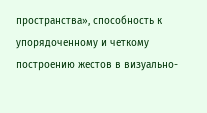пространства», способность к упорядоченному и четкому построению жестов в визуально-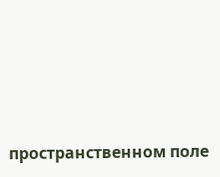пространственном поле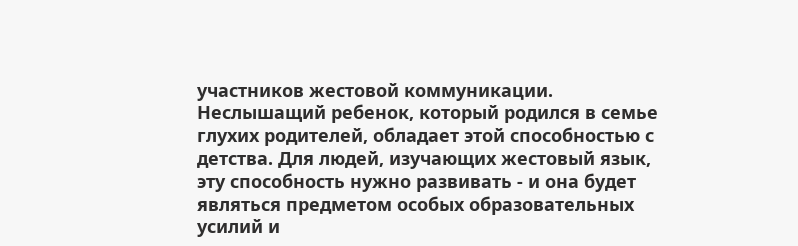участников жестовой коммуникации. Неслышащий ребенок, который родился в семье глухих родителей, обладает этой способностью с детства. Для людей, изучающих жестовый язык, эту способность нужно развивать - и она будет являться предметом особых образовательных усилий и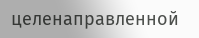целенаправленной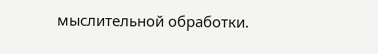мыслительной обработки.